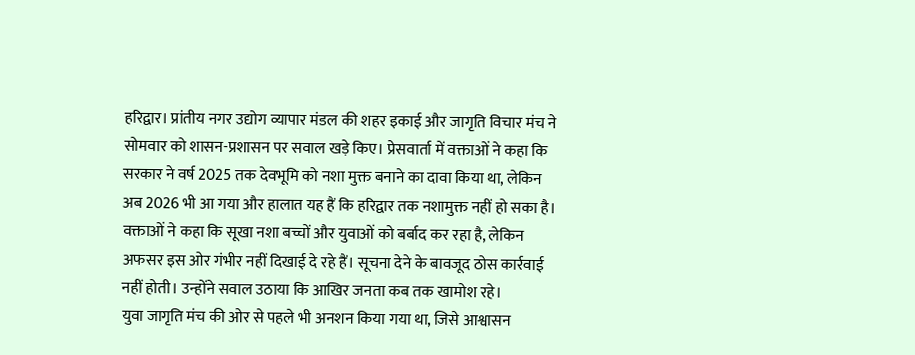हरिद्वार। प्रांतीय नगर उद्योग व्यापार मंडल की शहर इकाई और जागृति विचार मंच ने सोमवार को शासन-प्रशासन पर सवाल खड़े किए। प्रेसवार्ता में वक्ताओं ने कहा कि सरकार ने वर्ष 2025 तक देवभूमि को नशा मुक्त बनाने का दावा किया था, लेकिन अब 2026 भी आ गया और हालात यह हैं कि हरिद्वार तक नशामुक्त नहीं हो सका है। वक्ताओं ने कहा कि सूखा नशा बच्चों और युवाओं को बर्बाद कर रहा है, लेकिन अफसर इस ओर गंभीर नहीं दिखाई दे रहे हैं। सूचना देने के बावजूद ठोस कार्रवाई नहीं होती। उन्होंने सवाल उठाया कि आखिर जनता कब तक खामोश रहे।
युवा जागृति मंच की ओर से पहले भी अनशन किया गया था, जिसे आश्वासन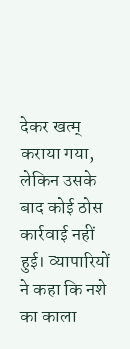देकर खत्म् कराया गया, लेकिन उसके बाद कोई ठोस कार्रवाई नहीं हुई। व्यापारियों ने कहा कि नशे का काला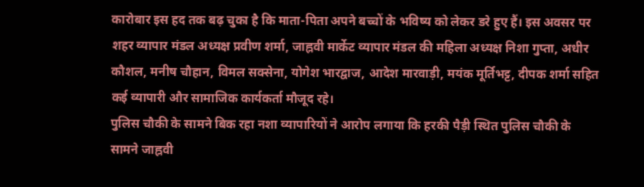कारोबार इस हद तक बढ़ चुका है कि माता-पिता अपने बच्चों के भविष्य को लेकर डरे हुए हैं। इस अवसर पर शहर व्यापार मंडल अध्यक्ष प्रवीण शर्मा, जाह्नवी मार्केट व्यापार मंडल की महिला अध्यक्ष निशा गुप्ता, अधीर कौशल, मनीष चौहान, विमल सक्सेना, योगेश भारद्वाज, आदेश मारवाड़ी, मयंक मूर्तिभट्ट, दीपक शर्मा सहित कई व्यापारी और सामाजिक कार्यकर्ता मौजूद रहे।
पुलिस चौकी के सामने बिक रहा नशा व्यापारियों ने आरोप लगाया कि हरकी पैड़ी स्थित पुलिस चौकी के सामने जाह्नवी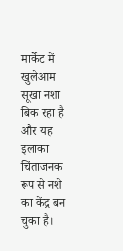मार्केट में खुलेआम सूखा नशा बिक रहा है और यह इलाका चिंताजनक रूप से नशे का केंद्र बन चुका है।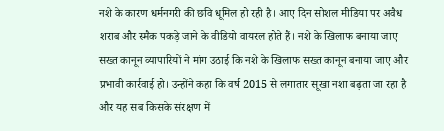नशे के कारण धर्मनगरी की छवि धूमिल हो रही है। आए दिन सोशल मीडिया पर अवैध शराब और स्मैक पकड़े जाने के वीडियो वायरल होते हैं। नशे के खिलाफ बनाया जाए सख्त कानून व्यापारियों ने मांग उठाई कि नशे के खिलाफ सख्त कानून बनाया जाए और प्रभावी कार्रवाई हो। उन्होंने कहा कि वर्ष 2015 से लगातार सूखा नशा बढ़ता जा रहा है और यह सब किसके संरक्षण में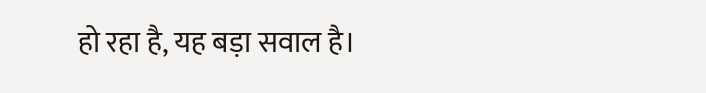हो रहा है, यह बड़ा सवाल है।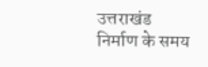उत्तराखंड निर्माण के समय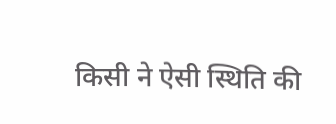किसी ने ऐसी स्थिति की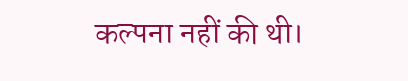कल्पना नहीं की थी।